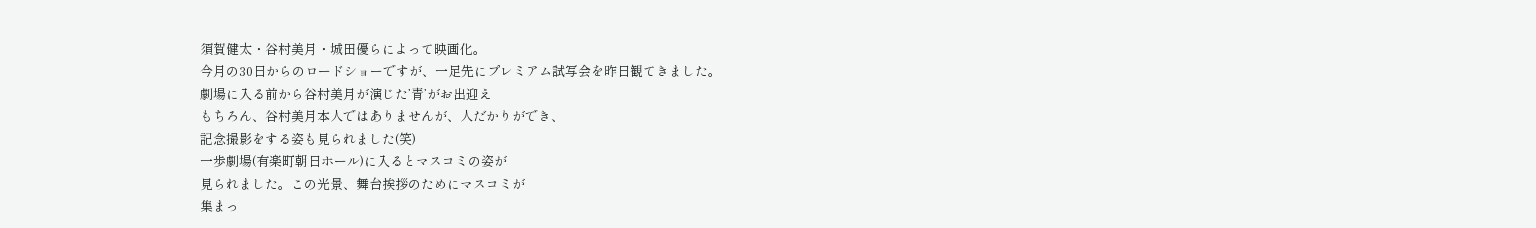須賀健太・谷村美月・城田優らによって映画化。
今月の30日からのロードショーですが、一足先にプレミアム試写会を昨日観てきました。
劇場に入る前から谷村美月が演じた’青’がお出迎え
もちろん、谷村美月本人ではありませんが、人だかりができ、
記念撮影をする姿も見られました(笑)
一歩劇場(有楽町朝日ホール)に入るとマスコミの姿が
見られました。この光景、舞台挨拶のためにマスコミが
集まっ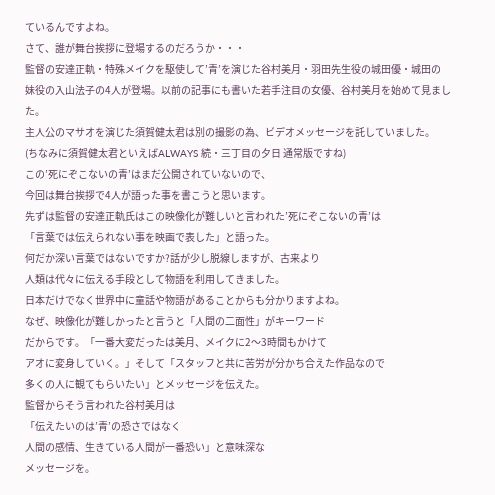ているんですよね。
さて、誰が舞台挨拶に登場するのだろうか・・・
監督の安達正軌・特殊メイクを駆使して’青’を演じた谷村美月・羽田先生役の城田優・城田の
妹役の入山法子の4人が登場。以前の記事にも書いた若手注目の女優、谷村美月を始めて見ました。
主人公のマサオを演じた須賀健太君は別の撮影の為、ビデオメッセージを託していました。
(ちなみに須賀健太君といえばALWAYS 続・三丁目の夕日 通常版ですね)
この’死にぞこないの青’はまだ公開されていないので、
今回は舞台挨拶で4人が語った事を書こうと思います。
先ずは監督の安達正軌氏はこの映像化が難しいと言われた’死にぞこないの青’は
「言葉では伝えられない事を映画で表した」と語った。
何だか深い言葉ではないですか?話が少し脱線しますが、古来より
人類は代々に伝える手段として物語を利用してきました。
日本だけでなく世界中に童話や物語があることからも分かりますよね。
なぜ、映像化が難しかったと言うと「人間の二面性」がキーワード
だからです。「一番大変だったは美月、メイクに2〜3時間もかけて
アオに変身していく。」そして「スタッフと共に苦労が分かち合えた作品なので
多くの人に観てもらいたい」とメッセージを伝えた。
監督からそう言われた谷村美月は
「伝えたいのは’青’の恐さではなく
人間の感情、生きている人間が一番恐い」と意味深な
メッセージを。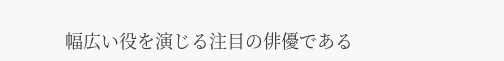幅広い役を演じる注目の俳優である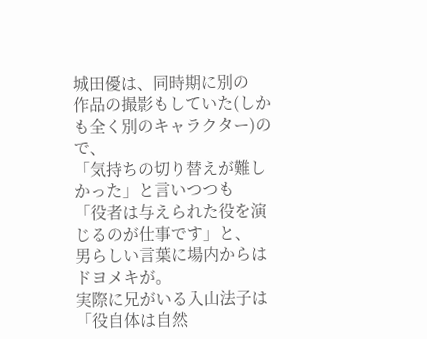城田優は、同時期に別の
作品の撮影もしていた(しかも全く別のキャラクター)ので、
「気持ちの切り替えが難しかった」と言いつつも
「役者は与えられた役を演じるのが仕事です」と、
男らしい言葉に場内からはドヨメキが。
実際に兄がいる入山法子は「役自体は自然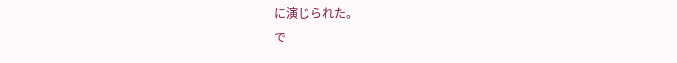に演じられた。
で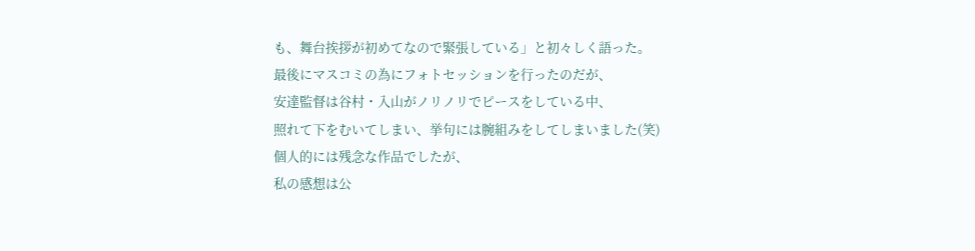も、舞台挨拶が初めてなので緊張している」と初々しく語った。
最後にマスコミの為にフォトセッションを行ったのだが、
安達監督は谷村・入山がノリノリでピースをしている中、
照れて下をむいてしまい、挙句には腕組みをしてしまいました(笑)
個人的には残念な作品でしたが、
私の感想は公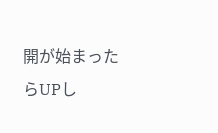開が始まったらUPし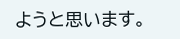ようと思います。